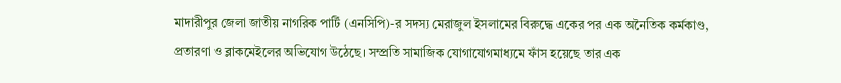মাদারীপুর জেলা জাতীয় নাগরিক পার্টি (এনসিপি)-র সদস্য মেরাজুল ইসলামের বিরুদ্ধে একের পর এক অনৈতিক কর্মকাণ্ড, প্রতারণা ও ব্লাকমেইলের অভিযোগ উঠেছে। সম্প্রতি সামাজিক যোগাযোগমাধ্যমে ফাঁস হয়েছে তার এক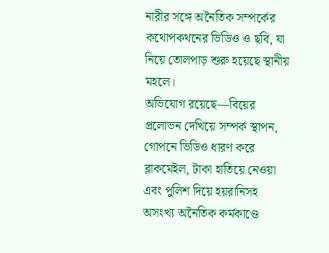নারীর সঙ্গে অনৈতিক সম্পর্কের কথোপকথনের ভিডিও ও ছবি, যা নিয়ে তোলপাড় শুরু হয়েছে স্থানীয় মহলে।
অভিযোগ রয়েছে—বিয়ের প্রলোভন দেখিয়ে সম্পর্ক স্থাপন, গোপনে ভিডিও ধারণ করে ব্লাকমেইল, টাকা হাতিয়ে নেওয়া এবং পুলিশ দিয়ে হয়রানিসহ অসংখ্য অনৈতিক কর্মকাণ্ডে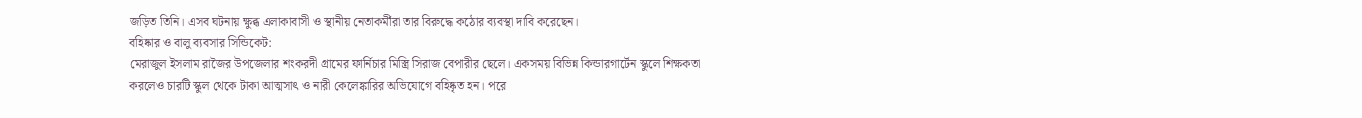জড়িত তিনি। এসব ঘটনায় ক্ষুব্ধ এলাকাবাসী ও স্থানীয় নেতাকর্মীরা তার বিরুদ্ধে কঠোর ব্যবস্থা দাবি করেছেন।
বহিষ্কার ও বালু ব্যবসার সিন্ডিকেট:
মেরাজুল ইসলাম রাজৈর উপজেলার শংকরদী গ্রামের ফার্নিচার মিস্ত্রি সিরাজ বেপারীর ছেলে। একসময় বিভিন্ন কিন্ডারগার্টেন স্কুলে শিক্ষকতা করলেও চারটি স্কুল থেকে টাকা আত্মসাৎ ও নারী কেলেঙ্কারির অভিযোগে বহিষ্কৃত হন। পরে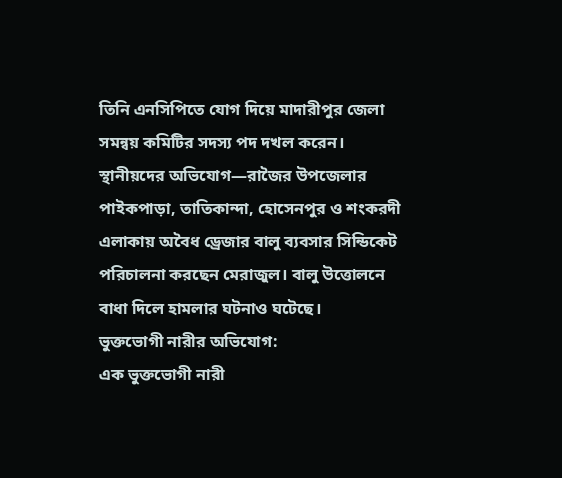তিনি এনসিপিতে যোগ দিয়ে মাদারীপুর জেলা সমন্বয় কমিটির সদস্য পদ দখল করেন।
স্থানীয়দের অভিযোগ—রাজৈর উপজেলার পাইকপাড়া, তাতিকান্দা, হোসেনপুর ও শংকরদী এলাকায় অবৈধ ড্রেজার বালু ব্যবসার সিন্ডিকেট পরিচালনা করছেন মেরাজুল। বালু উত্তোলনে বাধা দিলে হামলার ঘটনাও ঘটেছে।
ভুক্তভোগী নারীর অভিযোগ:
এক ভুক্তভোগী নারী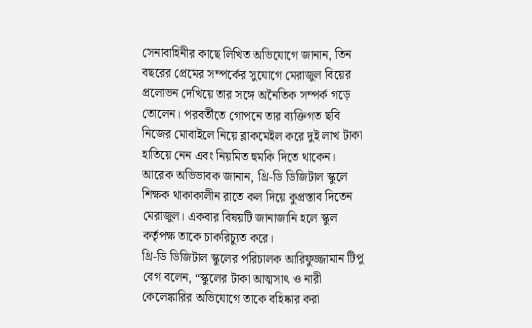সেনাবাহিনীর কাছে লিখিত অভিযোগে জানান, তিন বছরের প্রেমের সম্পর্কের সুযোগে মেরাজুল বিয়ের প্রলোভন দেখিয়ে তার সঙ্গে অনৈতিক সম্পর্ক গড়ে তোলেন। পরবর্তীতে গোপনে তার ব্যক্তিগত ছবি নিজের মোবাইলে নিয়ে ব্লাকমেইল করে দুই লাখ টাকা হাতিয়ে নেন এবং নিয়মিত হুমকি দিতে থাকেন।
আরেক অভিভাবক জানান, থ্রি-ডি ডিজিটাল স্কুলে শিক্ষক থাকাকালীন রাতে কল দিয়ে কুপ্রস্তাব দিতেন মেরাজুল। একবার বিষয়টি জানাজানি হলে স্কুল কর্তৃপক্ষ তাকে চাকরিচ্যুত করে।
থ্রি-ডি ডিজিটাল স্কুলের পরিচালক আরিফুজ্জামান টিপু বেগ বলেন, “স্কুলের টাকা আত্মসাৎ ও নারী কেলেঙ্কারির অভিযোগে তাকে বহিষ্কার করা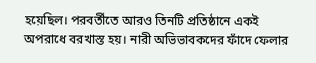হয়েছিল। পরবর্তীতে আরও তিনটি প্রতিষ্ঠানে একই অপরাধে বরখাস্ত হয়। নারী অভিভাবকদের ফাঁদে ফেলার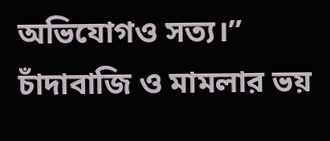অভিযোগও সত্য।”
চাঁদাবাজি ও মামলার ভয়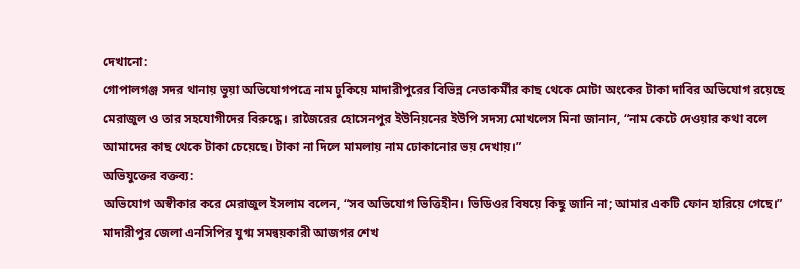দেখানো:
গোপালগঞ্জ সদর থানায় ভুয়া অভিযোগপত্রে নাম ঢুকিয়ে মাদারীপুরের বিভিন্ন নেতাকর্মীর কাছ থেকে মোটা অংকের টাকা দাবির অভিযোগ রয়েছে মেরাজুল ও তার সহযোগীদের বিরুদ্ধে। রাজৈরের হোসেনপুর ইউনিয়নের ইউপি সদস্য মোখলেস মিনা জানান, “নাম কেটে দেওয়ার কথা বলে আমাদের কাছ থেকে টাকা চেয়েছে। টাকা না দিলে মামলায় নাম ঢোকানোর ভয় দেখায়।”
অভিযুক্তের বক্তব্য:
অভিযোগ অস্বীকার করে মেরাজুল ইসলাম বলেন, “সব অভিযোগ ভিত্তিহীন। ভিডিওর বিষয়ে কিছু জানি না; আমার একটি ফোন হারিয়ে গেছে।”
মাদারীপুর জেলা এনসিপির যুগ্ম সমন্বয়কারী আজগর শেখ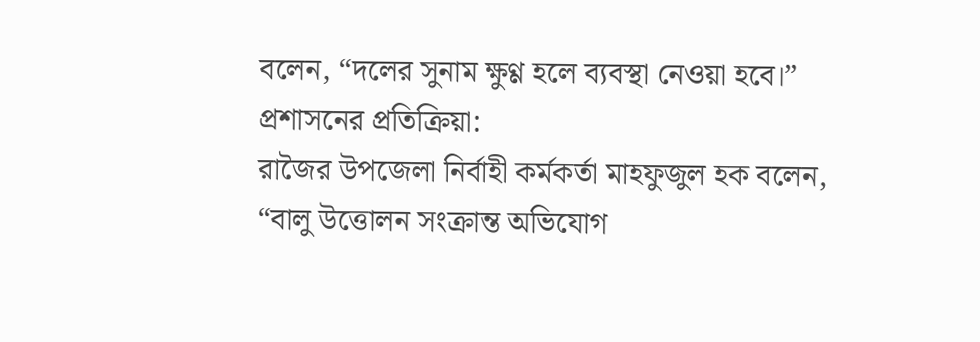বলেন, “দলের সুনাম ক্ষুণ্ণ হলে ব্যবস্থা নেওয়া হবে।”
প্রশাসনের প্রতিক্রিয়া:
রাজৈর উপজেলা নির্বাহী কর্মকর্তা মাহফুজুল হক বলেন, “বালু উত্তোলন সংক্রান্ত অভিযোগ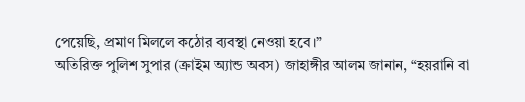পেয়েছি, প্রমাণ মিললে কঠোর ব্যবস্থা নেওয়া হবে।”
অতিরিক্ত পুলিশ সুপার (ক্রাইম অ্যান্ড অবস) জাহাঙ্গীর আলম জানান, “হয়রানি বা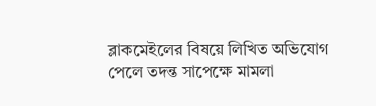ব্লাকমেইলের বিষয়ে লিখিত অভিযোগ পেলে তদন্ত সাপেক্ষে মামলা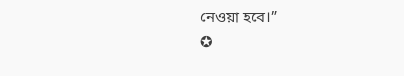নেওয়া হবে।”
✪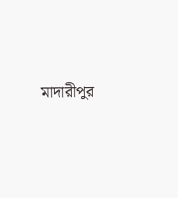মাদারীপুর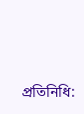প্রতিনিধি: